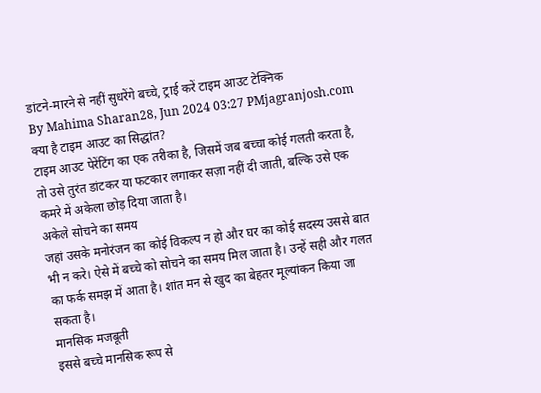डांटने-मारने से नहीं सुधरेंगे बच्चे, ट्राई करें टाइम आउट टेक्निक
By Mahima Sharan28, Jun 2024 03:27 PMjagranjosh.com
क्या है टाइम आउट का सिद्धांत?
टाइम आउट पेरेंटिंग का एक तरीका है, जिसमें जब बच्चा कोई गलती करता है, तो उसे तुरंत डांटकर या फटकार लगाकर सज़ा नहीं दी जाती, बल्कि उसे एक कमरे में अकेला छोड़ दिया जाता है।
अकेले सोचने का समय
जहां उसके मनोरंजन का कोई विकल्प न हो और घर का कोई सदस्य उससे बात भी न करे। ऐसे में बच्चे को सोचने का समय मिल जाता है। उन्हें सही और गलत का फर्क समझ में आता है। शांत मन से खुद का बेहतर मूल्यांकन किया जा सकता है।
मानसिक मजबूती
इससे बच्चे मानसिक रूप से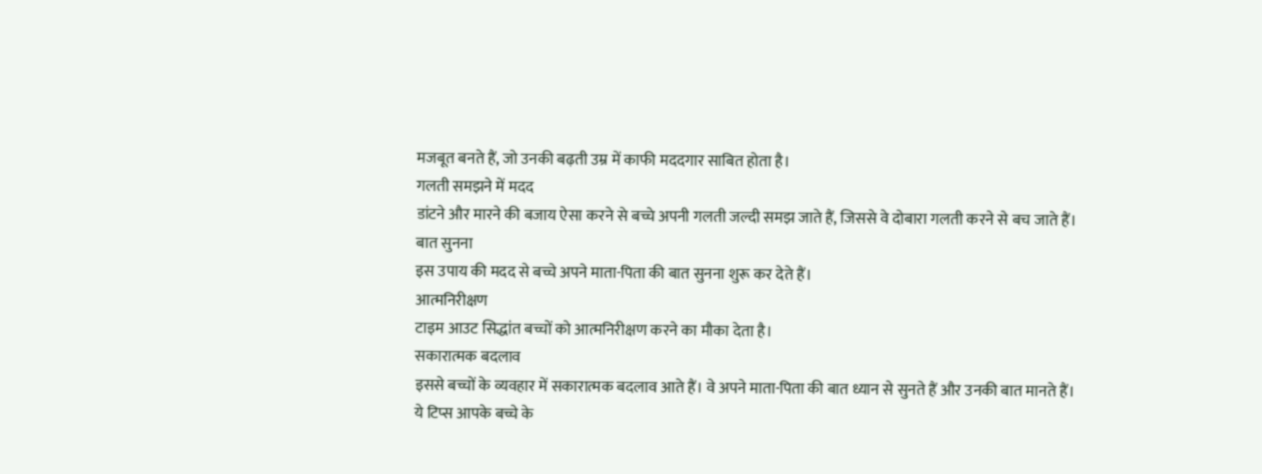मजबूत बनते हैं, जो उनकी बढ़ती उम्र में काफी मददगार साबित होता है।
गलती समझने में मदद
डांटने और मारने की बजाय ऐसा करने से बच्चे अपनी गलती जल्दी समझ जाते हैं, जिससे वे दोबारा गलती करने से बच जाते हैं।
बात सुनना
इस उपाय की मदद से बच्चे अपने माता-पिता की बात सुनना शुरू कर देते हैं।
आत्मनिरीक्षण
टाइम आउट सिद्धांत बच्चों को आत्मनिरीक्षण करने का मौका देता है।
सकारात्मक बदलाव
इससे बच्चों के व्यवहार में सकारात्मक बदलाव आते हैं। वे अपने माता-पिता की बात ध्यान से सुनते हैं और उनकी बात मानते हैं।
ये टिप्स आपके बच्चे के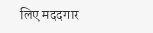लिए मददगार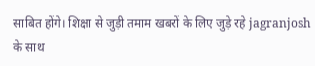साबित होंगे। शिक्षा से जुड़ी तमाम खबरों के लिए जुड़े रहे jagranjosh के साथ